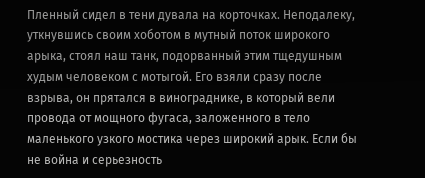Пленный сидел в тени дувала на корточках. Неподалеку, уткнувшись своим хоботом в мутный поток широкого арыка, стоял наш танк, подорванный этим тщедушным худым человеком с мотыгой. Его взяли сразу после взрыва, он прятался в винограднике, в который вели провода от мощного фугаса, заложенного в тело маленького узкого мостика через широкий арык. Если бы не война и серьезность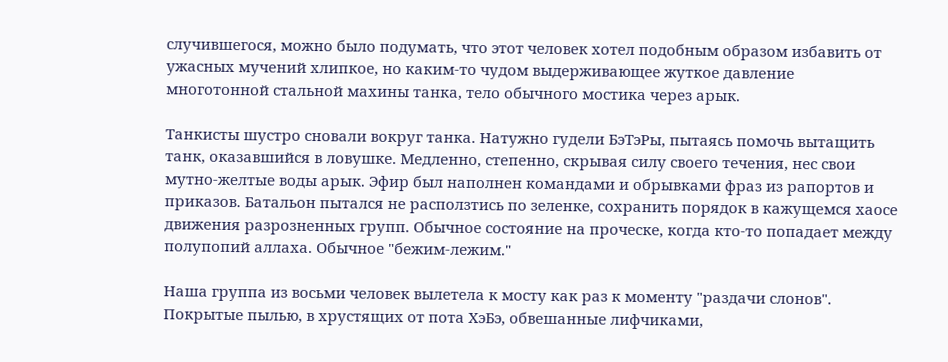случившегося, можно было подумать, что этот человек хотел подобным образом избавить от ужасных мучений хлипкое, но каким-то чудом выдерживающее жуткое давление многотонной стальной махины танка, тело обычного мостика через арык.

Танкисты шустро сновали вокруг танка. Натужно гудели БэТэРы, пытаясь помочь вытащить танк, оказавшийся в ловушке. Медленно, степенно, скрывая силу своего течения, нес свои мутно-желтые воды арык. Эфир был наполнен командами и обрывками фраз из рапортов и приказов. Батальон пытался не расползтись по зеленке, сохранить порядок в кажущемся хаосе движения разрозненных групп. Обычное состояние на проческе, когда кто-то попадает между полупопий аллаха. Обычное "бежим-лежим."

Наша группа из восьми человек вылетела к мосту как раз к моменту "раздачи слонов". Покрытые пылью, в хрустящих от пота ХэБэ, обвешанные лифчиками,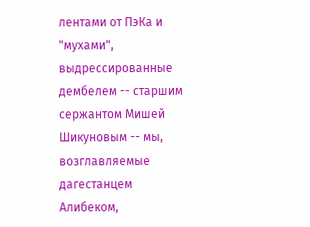лентами от ПэКа и "мухами", выдрессированные дембелем -- старшим сержантом Мишей Шикуновым -- мы, возглавляемые дагестанцем Алибеком,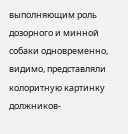выполняющим роль дозорного и минной собаки одновременно, видимо, представляли колоритную картинку должников-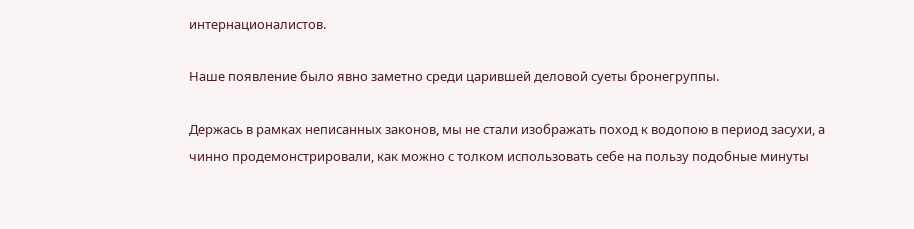интернационалистов.

Наше появление было явно заметно среди царившей деловой суеты бронегруппы.

Держась в рамках неписанных законов, мы не стали изображать поход к водопою в период засухи, а чинно продемонстрировали, как можно с толком использовать себе на пользу подобные минуты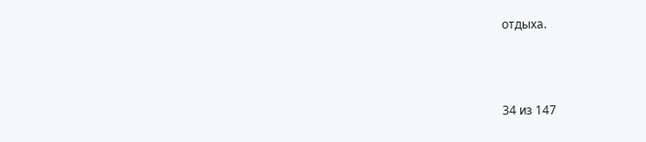отдыха.



34 из 147